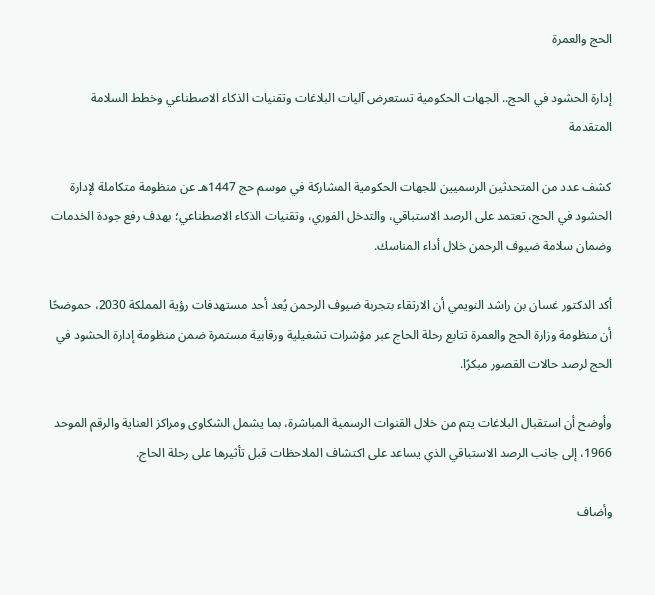الحج والعمرة

إدارة الحشود في الحج.. الجهات الحكومية تستعرض آليات البلاغات وتقنيات الذكاء الاصطناعي وخطط السلامة المتقدمة

كشف عدد من المتحدثين الرسميين للجهات الحكومية المشاركة في موسم حج 1447هـ عن منظومة متكاملة لإدارة الحشود في الحج، تعتمد على الرصد الاستباقي، والتدخل الفوري، وتقنيات الذكاء الاصطناعي؛ بهدف رفع جودة الخدمات وضمان سلامة ضيوف الرحمن خلال أداء المناسك.

أكد الدكتور غسان بن راشد النويمي أن الارتقاء بتجربة ضيوف الرحمن يُعد أحد مستهدفات رؤية المملكة 2030، حموضحًا أن منظومة وزارة الحج والعمرة تتابع رحلة الحاج عبر مؤشرات تشغيلية ورقابية مستمرة ضمن منظومة إدارة الحشود في الحج لرصد حالات القصور مبكرًا.

وأوضح أن استقبال البلاغات يتم من خلال القنوات الرسمية المباشرة، بما يشمل الشكاوى ومراكز العناية والرقم الموحد 1966، إلى جانب الرصد الاستباقي الذي يساعد على اكتشاف الملاحظات قبل تأثيرها على رحلة الحاج.

وأضاف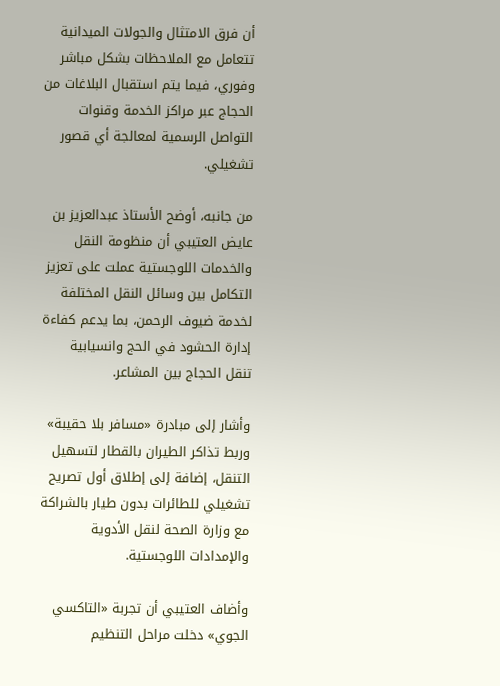أن فرق الامتثال والجولات الميدانية تتعامل مع الملاحظات بشكل مباشر وفوري، فيما يتم استقبال البلاغات من الحجاج عبر مراكز الخدمة وقنوات التواصل الرسمية لمعالجة أي قصور تشغيلي.

من جانبه، أوضح الأستاذ عبدالعزيز بن عايض العتيبي أن منظومة النقل والخدمات اللوجستية عملت على تعزيز التكامل بين وسائل النقل المختلفة لخدمة ضيوف الرحمن، بما يدعم كفاءة إدارة الحشود في الحج وانسيابية تنقل الحجاج بين المشاعر.

وأشار إلى مبادرة «مسافر بلا حقيبة» وربط تذاكر الطيران بالقطار لتسهيل التنقل، إضافة إلى إطلاق أول تصريح تشغيلي للطائرات بدون طيار بالشراكة مع وزارة الصحة لنقل الأدوية والإمدادات اللوجستية.

وأضاف العتيبي أن تجربة «التاكسي الجوي» دخلت مراحل التنظيم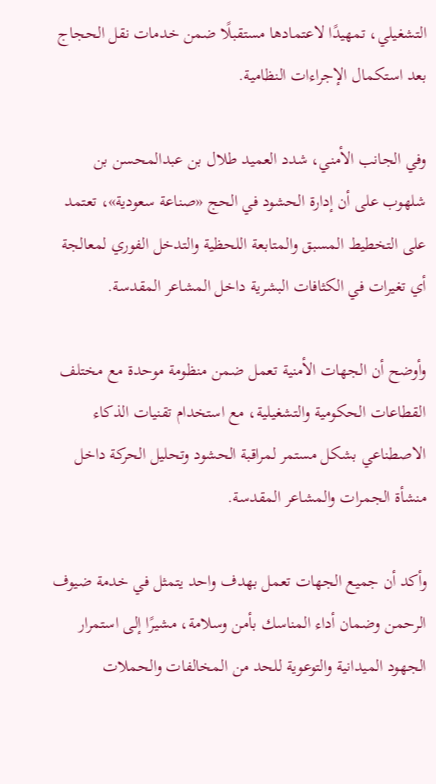التشغيلي، تمهيدًا لاعتمادها مستقبلًا ضمن خدمات نقل الحجاج بعد استكمال الإجراءات النظامية.

وفي الجانب الأمني، شدد العميد طلال بن عبدالمحسن بن شلهوب على أن إدارة الحشود في الحج «صناعة سعودية»، تعتمد على التخطيط المسبق والمتابعة اللحظية والتدخل الفوري لمعالجة أي تغيرات في الكثافات البشرية داخل المشاعر المقدسة.

وأوضح أن الجهات الأمنية تعمل ضمن منظومة موحدة مع مختلف القطاعات الحكومية والتشغيلية، مع استخدام تقنيات الذكاء الاصطناعي بشكل مستمر لمراقبة الحشود وتحليل الحركة داخل منشأة الجمرات والمشاعر المقدسة.

وأكد أن جميع الجهات تعمل بهدف واحد يتمثل في خدمة ضيوف الرحمن وضمان أداء المناسك بأمن وسلامة، مشيرًا إلى استمرار الجهود الميدانية والتوعوية للحد من المخالفات والحملات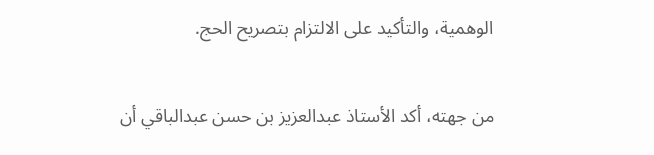الوهمية، والتأكيد على الالتزام بتصريح الحج.

من جهته، أكد الأستاذ عبدالعزيز بن حسن عبدالباقي أن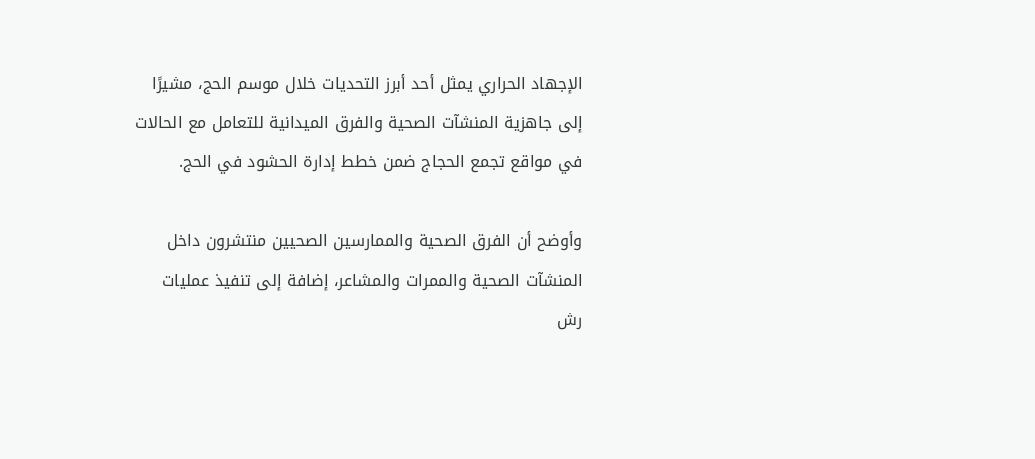الإجهاد الحراري يمثل أحد أبرز التحديات خلال موسم الحج، مشيرًا إلى جاهزية المنشآت الصحية والفرق الميدانية للتعامل مع الحالات في مواقع تجمع الحجاج ضمن خطط إدارة الحشود في الحج.

وأوضح أن الفرق الصحية والممارسين الصحيين منتشرون داخل المنشآت الصحية والممرات والمشاعر، إضافة إلى تنفيذ عمليات رش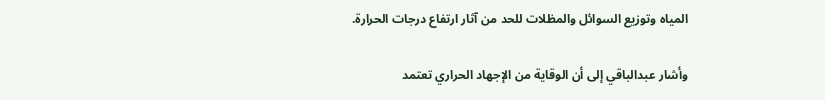المياه وتوزيع السوائل والمظلات للحد من آثار ارتفاع درجات الحرارة.

وأشار عبدالباقي إلى أن الوقاية من الإجهاد الحراري تعتمد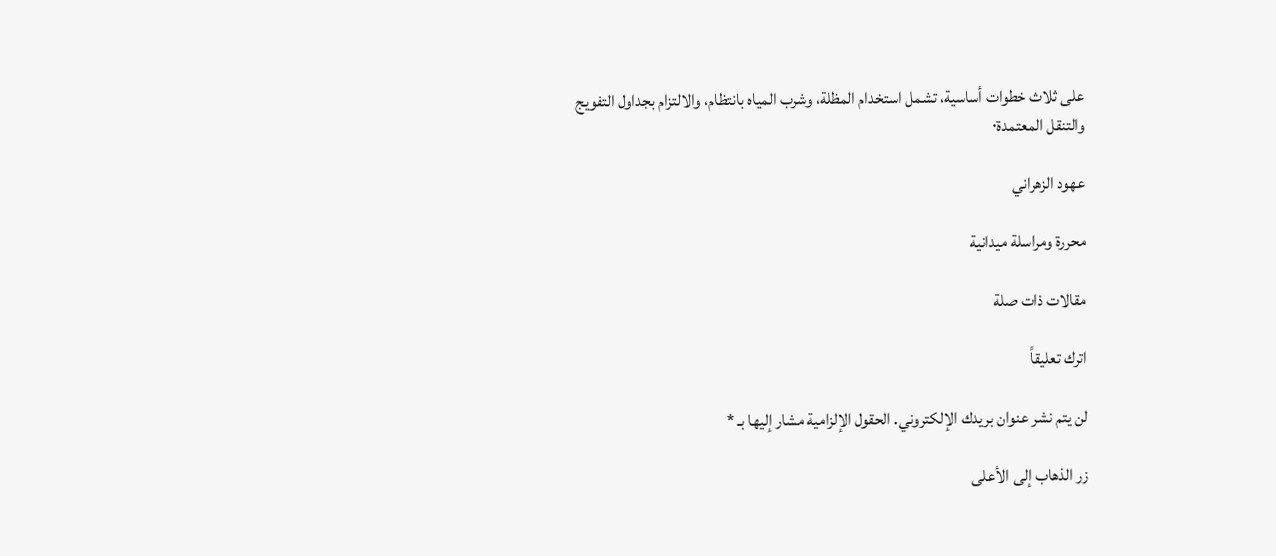على ثلاث خطوات أساسية، تشمل استخدام المظلة، وشرب المياه بانتظام، والالتزام بجداول التفويج والتنقل المعتمدة٠

عهود الزهراني

محررة ومراسلة ميدانية

مقالات ذات صلة

اترك تعليقاً

لن يتم نشر عنوان بريدك الإلكتروني. الحقول الإلزامية مشار إليها بـ *

زر الذهاب إلى الأعلى